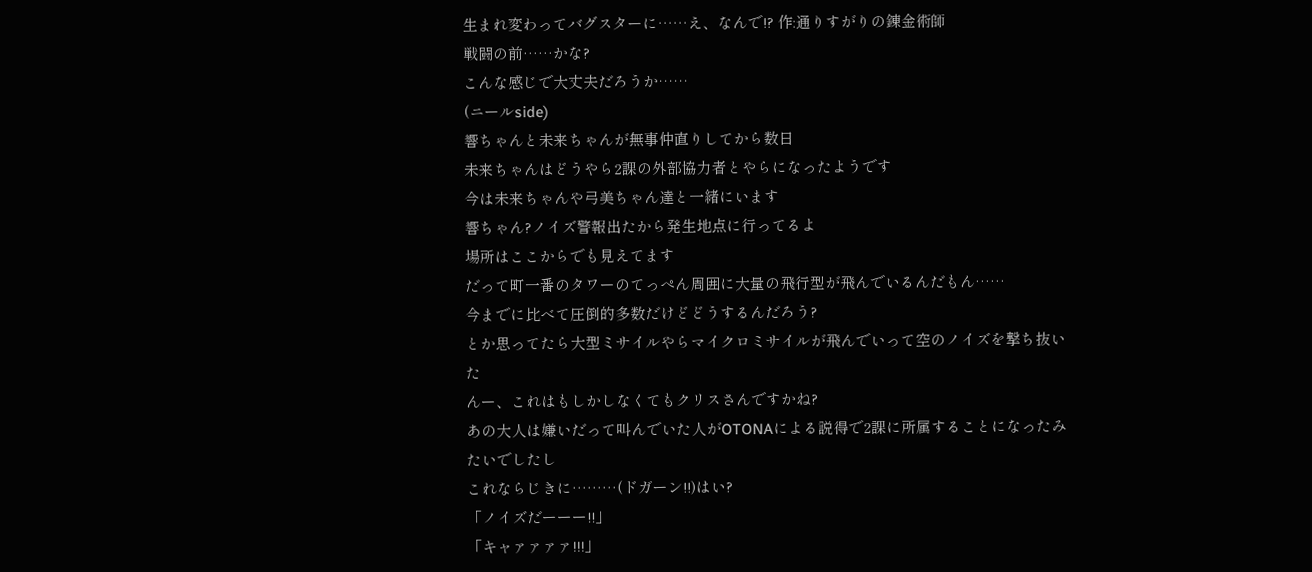生まれ変わってバグスターに……え、なんで!? 作:通りすがりの錬金術師
戦闘の前……かな?
こんな感じで大丈夫だろうか……
(ニールside)
響ちゃんと未来ちゃんが無事仲直りしてから数日
未来ちゃんはどうやら2課の外部協力者とやらになったようです
今は未来ちゃんや弓美ちゃん達と一緒にいます
響ちゃん?ノイズ警報出たから発生地点に行ってるよ
場所はここからでも見えてます
だって町一番のタワーのてっぺん周囲に大量の飛行型が飛んでいるんだもん……
今までに比べて圧倒的多数だけどどうするんだろう?
とか思ってたら大型ミサイルやらマイクロミサイルが飛んでいって空のノイズを撃ち抜いた
んー、これはもしかしなくてもクリスさんですかね?
あの大人は嫌いだって叫んでいた人がOTONAによる説得で2課に所属することになったみたいでしたし
これならじきに………(ドガーン!!)はい?
「ノイズだーーー!!」
「キャァァァァ!!!」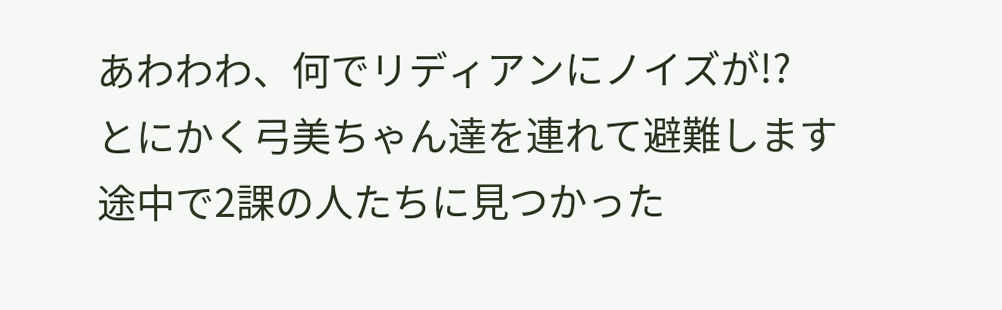あわわわ、何でリディアンにノイズが!?
とにかく弓美ちゃん達を連れて避難します
途中で2課の人たちに見つかった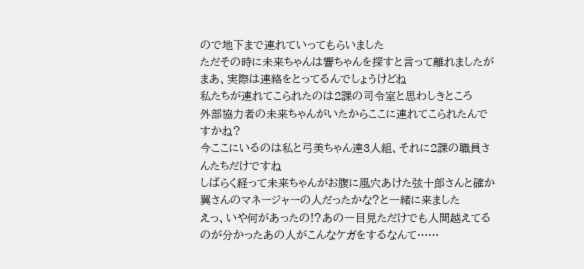ので地下まで連れていってもらいました
ただその時に未来ちゃんは響ちゃんを探すと言って離れましたが
まあ、実際は連絡をとってるんでしょうけどね
私たちが連れてこられたのは2課の司令室と思わしきところ
外部協力者の未来ちゃんがいたからここに連れてこられたんですかね?
今ここにいるのは私と弓美ちゃん達3人組、それに2課の職員さんたちだけですね
しばらく経って未来ちゃんがお腹に風穴あけた弦十郎さんと確か翼さんのマネージャーの人だったかな?と一緒に来ました
えっ、いや何があったの!?あの一目見ただけでも人間越えてるのが分かったあの人がこんなケガをするなんて……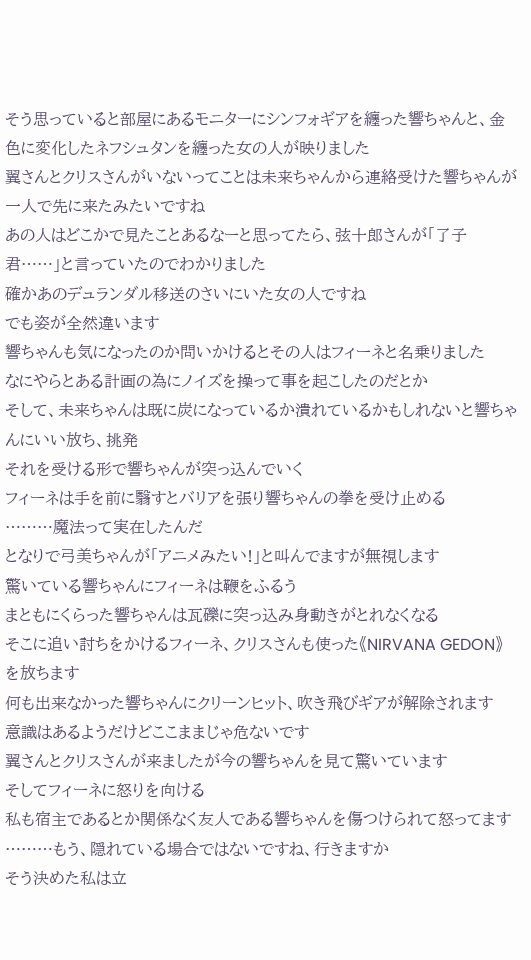そう思っていると部屋にあるモニターにシンフォギアを纏った響ちゃんと、金色に変化したネフシュタンを纏った女の人が映りました
翼さんとクリスさんがいないってことは未来ちゃんから連絡受けた響ちゃんが一人で先に来たみたいですね
あの人はどこかで見たことあるなーと思ってたら、弦十郎さんが「了子君……」と言っていたのでわかりました
確かあのデュランダル移送のさいにいた女の人ですね
でも姿が全然違います
響ちゃんも気になったのか問いかけるとその人はフィーネと名乗りました
なにやらとある計画の為にノイズを操って事を起こしたのだとか
そして、未来ちゃんは既に炭になっているか潰れているかもしれないと響ちゃんにいい放ち、挑発
それを受ける形で響ちゃんが突っ込んでいく
フィーネは手を前に翳すとバリアを張り響ちゃんの拳を受け止める
………魔法って実在したんだ
となりで弓美ちゃんが「アニメみたい!」と叫んでますが無視します
驚いている響ちゃんにフィーネは鞭をふるう
まともにくらった響ちゃんは瓦礫に突っ込み身動きがとれなくなる
そこに追い討ちをかけるフィーネ、クリスさんも使った《NIRVANA GEDON》を放ちます
何も出来なかった響ちゃんにクリーンヒット、吹き飛びギアが解除されます
意識はあるようだけどここままじゃ危ないです
翼さんとクリスさんが来ましたが今の響ちゃんを見て驚いています
そしてフィーネに怒りを向ける
私も宿主であるとか関係なく友人である響ちゃんを傷つけられて怒ってます
………もう、隠れている場合ではないですね、行きますか
そう決めた私は立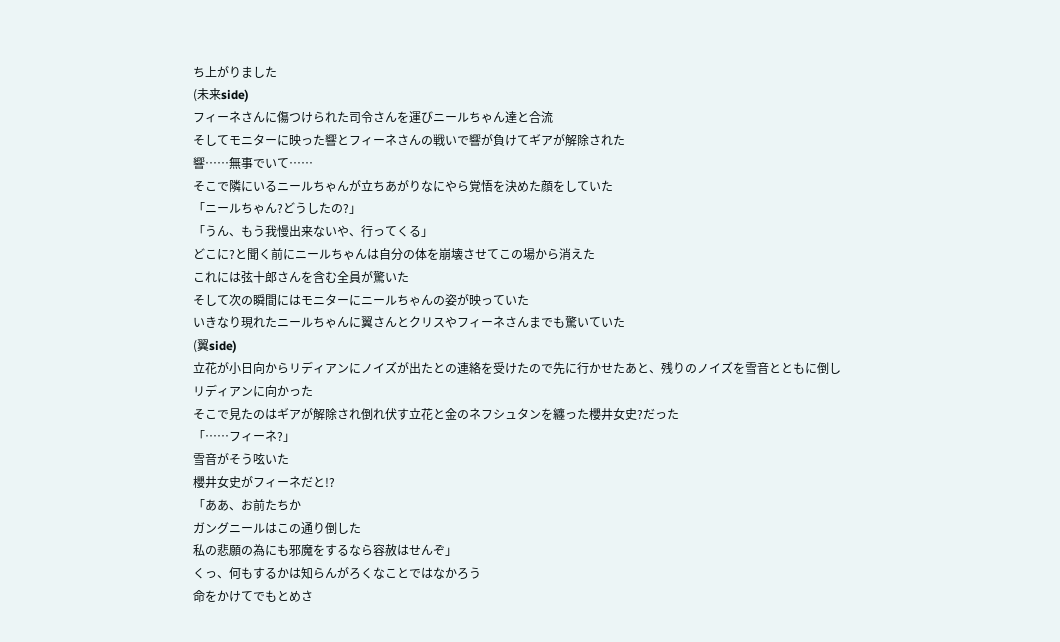ち上がりました
(未来side)
フィーネさんに傷つけられた司令さんを運びニールちゃん達と合流
そしてモニターに映った響とフィーネさんの戦いで響が負けてギアが解除された
響……無事でいて……
そこで隣にいるニールちゃんが立ちあがりなにやら覚悟を決めた顔をしていた
「ニールちゃん?どうしたの?」
「うん、もう我慢出来ないや、行ってくる」
どこに?と聞く前にニールちゃんは自分の体を崩壊させてこの場から消えた
これには弦十郎さんを含む全員が驚いた
そして次の瞬間にはモニターにニールちゃんの姿が映っていた
いきなり現れたニールちゃんに翼さんとクリスやフィーネさんまでも驚いていた
(翼side)
立花が小日向からリディアンにノイズが出たとの連絡を受けたので先に行かせたあと、残りのノイズを雪音とともに倒しリディアンに向かった
そこで見たのはギアが解除され倒れ伏す立花と金のネフシュタンを纏った櫻井女史?だった
「……フィーネ?」
雪音がそう呟いた
櫻井女史がフィーネだと!?
「ああ、お前たちか
ガングニールはこの通り倒した
私の悲願の為にも邪魔をするなら容赦はせんぞ」
くっ、何もするかは知らんがろくなことではなかろう
命をかけてでもとめさ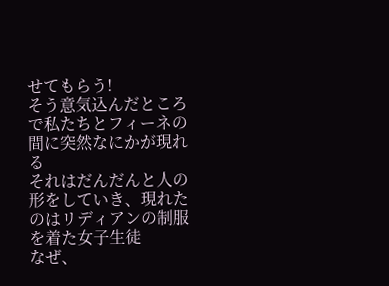せてもらう!
そう意気込んだところで私たちとフィーネの間に突然なにかが現れる
それはだんだんと人の形をしていき、現れたのはリディアンの制服を着た女子生徒
なぜ、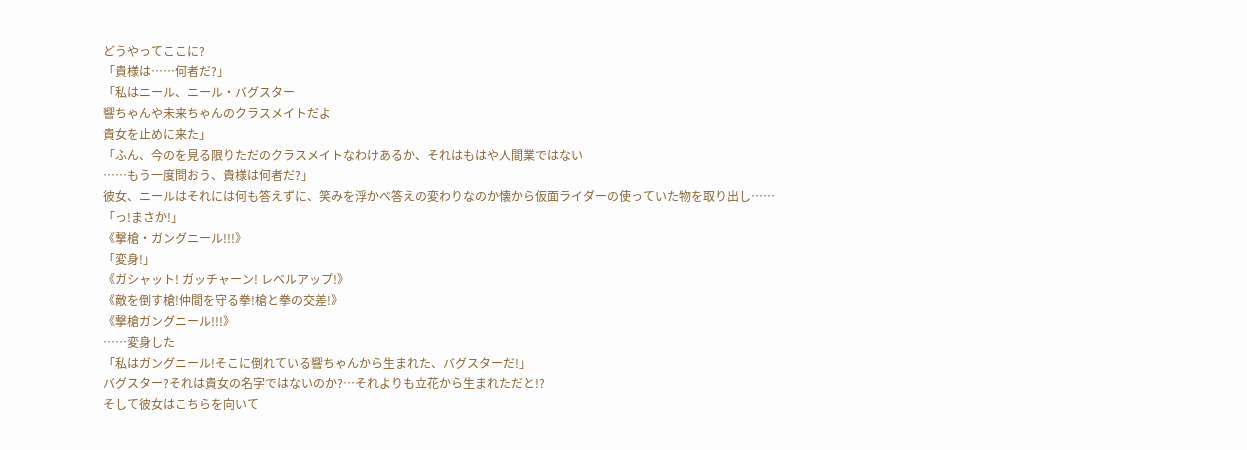どうやってここに?
「貴様は……何者だ?」
「私はニール、ニール・バグスター
響ちゃんや未来ちゃんのクラスメイトだよ
貴女を止めに来た」
「ふん、今のを見る限りただのクラスメイトなわけあるか、それはもはや人間業ではない
……もう一度問おう、貴様は何者だ?」
彼女、ニールはそれには何も答えずに、笑みを浮かべ答えの変わりなのか懐から仮面ライダーの使っていた物を取り出し……
「っ!まさか!」
《撃槍・ガングニール!!!》
「変身!」
《ガシャット! ガッチャーン! レベルアップ!》
《敵を倒す槍!仲間を守る拳!槍と拳の交差!》
《撃槍ガングニール!!!》
……変身した
「私はガングニール!そこに倒れている響ちゃんから生まれた、バグスターだ!」
バグスター?それは貴女の名字ではないのか?…それよりも立花から生まれただと!?
そして彼女はこちらを向いて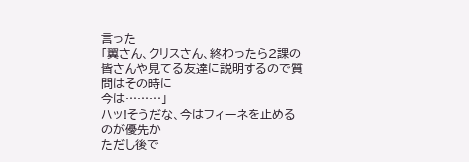言った
「翼さん、クリスさん、終わったら2課の皆さんや見てる友達に説明するので質問はその時に
今は………」
ハッ!そうだな、今はフィーネを止めるのが優先か
ただし後で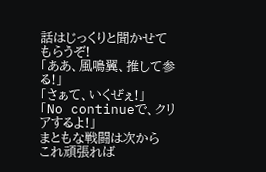話はじっくりと聞かせてもらうぞ!
「ああ、風鳴翼、推して参る!」
「さぁて、いくぜぇ!」
「No continueで、クリアするよ!」
まともな戦闘は次から
これ頑張れば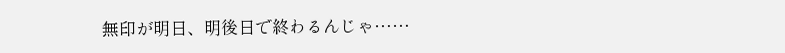無印が明日、明後日で終わるんじゃ……